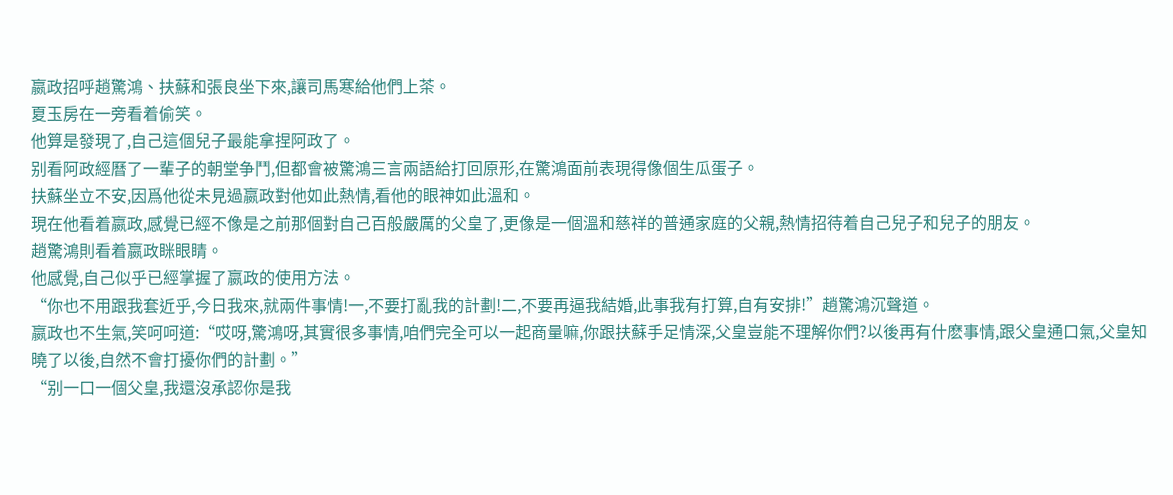嬴政招呼趙驚鴻、扶蘇和張良坐下來,讓司馬寒給他們上茶。
夏玉房在一旁看着偷笑。
他算是發現了,自己這個兒子最能拿捏阿政了。
别看阿政經曆了一輩子的朝堂争鬥,但都會被驚鴻三言兩語給打回原形,在驚鴻面前表現得像個生瓜蛋子。
扶蘇坐立不安,因爲他從未見過嬴政對他如此熱情,看他的眼神如此溫和。
現在他看着嬴政,感覺已經不像是之前那個對自己百般嚴厲的父皇了,更像是一個溫和慈祥的普通家庭的父親,熱情招待着自己兒子和兒子的朋友。
趙驚鴻則看着嬴政眯眼睛。
他感覺,自己似乎已經掌握了嬴政的使用方法。
“你也不用跟我套近乎,今日我來,就兩件事情!一,不要打亂我的計劃!二,不要再逼我結婚,此事我有打算,自有安排!”趙驚鴻沉聲道。
嬴政也不生氣,笑呵呵道:“哎呀,驚鴻呀,其實很多事情,咱們完全可以一起商量嘛,你跟扶蘇手足情深,父皇豈能不理解你們?以後再有什麽事情,跟父皇通口氣,父皇知曉了以後,自然不會打擾你們的計劃。”
“别一口一個父皇,我還沒承認你是我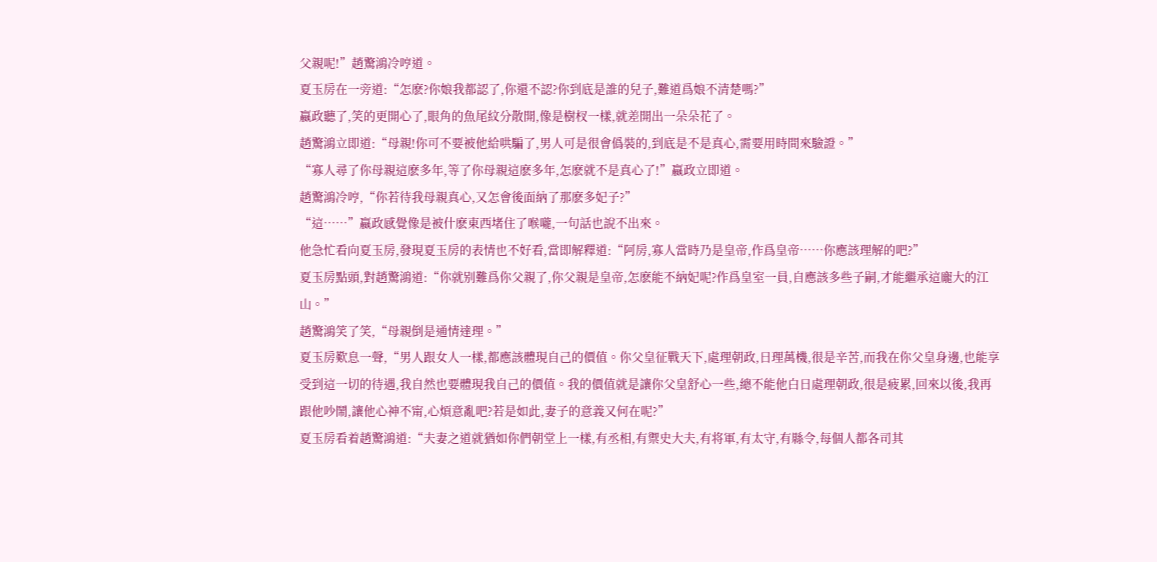父親呢!”趙驚鴻冷哼道。
夏玉房在一旁道:“怎麽?你娘我都認了,你還不認?你到底是誰的兒子,難道爲娘不清楚嗎?”
嬴政聽了,笑的更開心了,眼角的魚尾紋分散開,像是樹杈一樣,就差開出一朵朵花了。
趙驚鴻立即道:“母親!你可不要被他給哄騙了,男人可是很會僞裝的,到底是不是真心,需要用時間來驗證。”
“寡人尋了你母親這麽多年,等了你母親這麽多年,怎麽就不是真心了!”嬴政立即道。
趙驚鴻冷哼,“你若待我母親真心,又怎會後面納了那麽多妃子?”
“這……”嬴政感覺像是被什麽東西堵住了喉嚨,一句話也說不出來。
他急忙看向夏玉房,發現夏玉房的表情也不好看,當即解釋道:“阿房,寡人當時乃是皇帝,作爲皇帝……你應該理解的吧?”
夏玉房點頭,對趙驚鴻道:“你就别難爲你父親了,你父親是皇帝,怎麽能不納妃呢?作爲皇室一員,自應該多些子嗣,才能繼承這龐大的江山。”
趙驚鴻笑了笑,“母親倒是通情達理。”
夏玉房歎息一聲,“男人跟女人一樣,都應該體現自己的價值。你父皇征戰天下,處理朝政,日理萬機,很是辛苦,而我在你父皇身邊,也能享受到這一切的待遇,我自然也要體現我自己的價值。我的價值就是讓你父皇舒心一些,總不能他白日處理朝政,很是疲累,回來以後,我再跟他吵鬧,讓他心神不甯,心煩意亂吧?若是如此,妻子的意義又何在呢?”
夏玉房看着趙驚鴻道:“夫妻之道就猶如你們朝堂上一樣,有丞相,有禦史大夫,有将軍,有太守,有縣令,每個人都各司其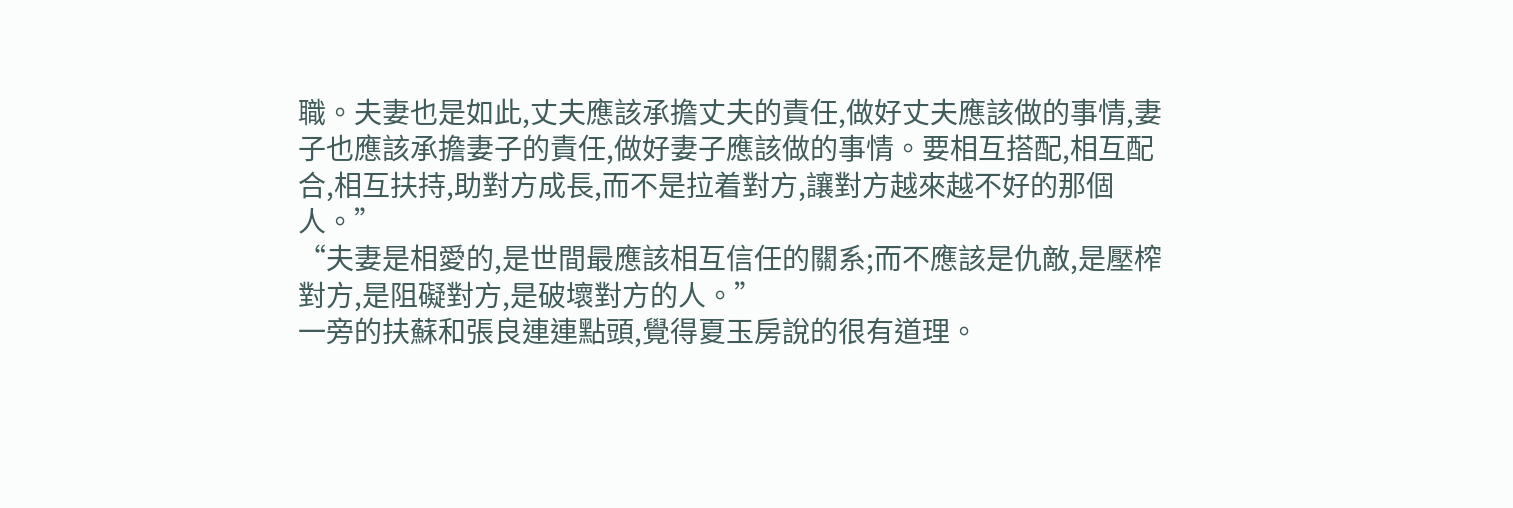職。夫妻也是如此,丈夫應該承擔丈夫的責任,做好丈夫應該做的事情,妻子也應該承擔妻子的責任,做好妻子應該做的事情。要相互搭配,相互配合,相互扶持,助對方成長,而不是拉着對方,讓對方越來越不好的那個人。”
“夫妻是相愛的,是世間最應該相互信任的關系;而不應該是仇敵,是壓榨對方,是阻礙對方,是破壞對方的人。”
一旁的扶蘇和張良連連點頭,覺得夏玉房說的很有道理。